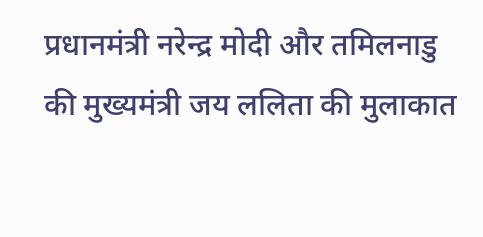प्रधानमंत्री नरेन्द्र मोदी और तमिलनाडु की मुख्यमंत्री जय ललिता की मुलाकात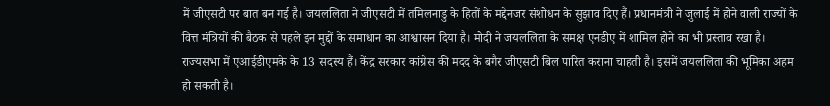में जीएसटी पर बात बन गई है। जयललिता ने जीएसटी में तमिलनाडु के हितों के मद्देनजर संशोधन के सुझाव दिए हैं। प्रधानमंत्री ने जुलाई में होने वाली राज्यों के वित्त मंत्रियों की बैठक से पहले इन मुद्दों के समाधान का आश्वासन दिया है। मोदी ने जयललिता के समक्ष एनडीए में शामिल होने का भी प्रस्ताव रखा है। राज्यसभा में एआईडीएमके के 13 सदस्य हैं। केंद्र सरकार कांग्रेस की मदद के बगैर जीएसटी बिल पारित कराना चाहती है। इसमें जयललिता की भूमिका अहम हो सकती है।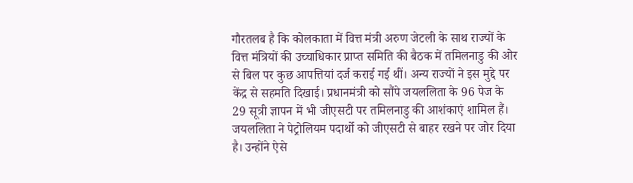गौरतलब है कि कोलकाता में वित्त मंत्री अरुण जेटली के साथ राज्यों के वित्त मंत्रियों की उच्चाधिकार प्राप्त समिति की बैठक में तमिलनाडु की ओर से बिल पर कुछ आपत्तियां दर्ज कराई गई थीं। अन्य राज्यों ने इस मुद्दे पर केंद्र से सहमति दिखाई। प्रधानमंत्री को सौंपे जयललिता के 96 पेज के 29 सूत्री ज्ञापन में भी जीएसटी पर तमिलनाडु की आशंकाएं शामिल हैं। जयललिता ने पेट्रोलियम पदार्थो को जीएसटी से बाहर रखने पर जोर दिया है। उन्होंने ऐसे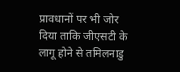प्रावधानों पर भी जोर दिया ताकि जीएसटी के लागू होने से तमिलनाडु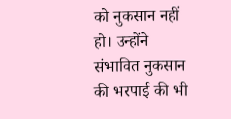को नुकसान नहीं हो। उन्होंने संभावित नुकसान की भरपाई की भी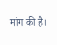मांग की है।